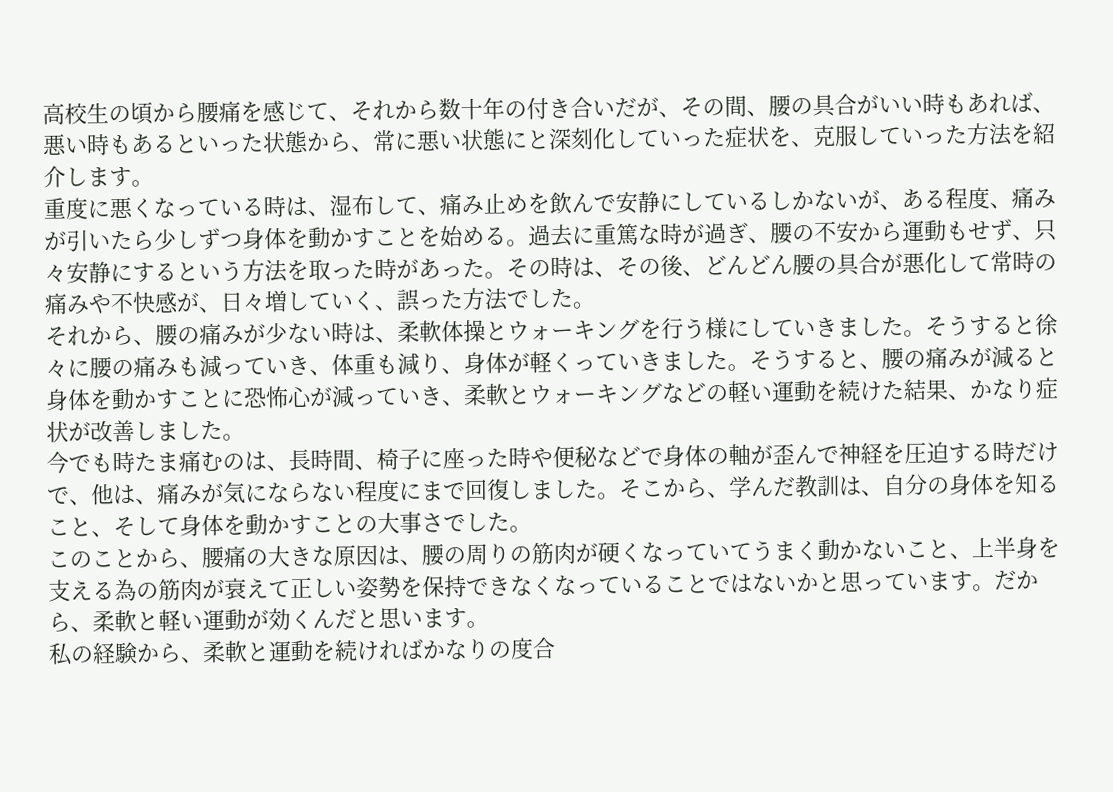高校生の頃から腰痛を感じて、それから数十年の付き合いだが、その間、腰の具合がいい時もあれば、悪い時もあるといった状態から、常に悪い状態にと深刻化していった症状を、克服していった方法を紹介します。
重度に悪くなっている時は、湿布して、痛み止めを飲んで安静にしているしかないが、ある程度、痛みが引いたら少しずつ身体を動かすことを始める。過去に重篤な時が過ぎ、腰の不安から運動もせず、只々安静にするという方法を取った時があった。その時は、その後、どんどん腰の具合が悪化して常時の痛みや不快感が、日々増していく、誤った方法でした。
それから、腰の痛みが少ない時は、柔軟体操とウォーキングを行う様にしていきました。そうすると徐々に腰の痛みも減っていき、体重も減り、身体が軽くっていきました。そうすると、腰の痛みが減ると身体を動かすことに恐怖心が減っていき、柔軟とウォーキングなどの軽い運動を続けた結果、かなり症状が改善しました。
今でも時たま痛むのは、長時間、椅子に座った時や便秘などで身体の軸が歪んで神経を圧迫する時だけで、他は、痛みが気にならない程度にまで回復しました。そこから、学んだ教訓は、自分の身体を知ること、そして身体を動かすことの大事さでした。
このことから、腰痛の大きな原因は、腰の周りの筋肉が硬くなっていてうまく動かないこと、上半身を支える為の筋肉が衰えて正しい姿勢を保持できなくなっていることではないかと思っています。だから、柔軟と軽い運動が効くんだと思います。
私の経験から、柔軟と運動を続ければかなりの度合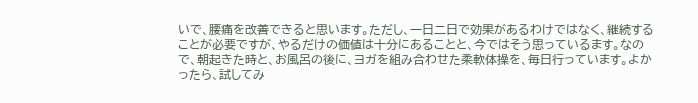いで、腰痛を改善できると思います。ただし、一日二日で効果があるわけではなく、継続することが必要ですが、やるだけの価値は十分にあることと、今ではそう思っているます。なので、朝起きた時と、お風呂の後に、ヨガを組み合わせた柔軟体操を、毎日行っています。よかったら、試してみ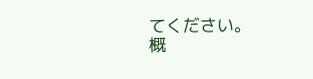てください。
概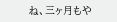ね、三ヶ月もや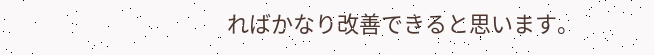ればかなり改善できると思います。